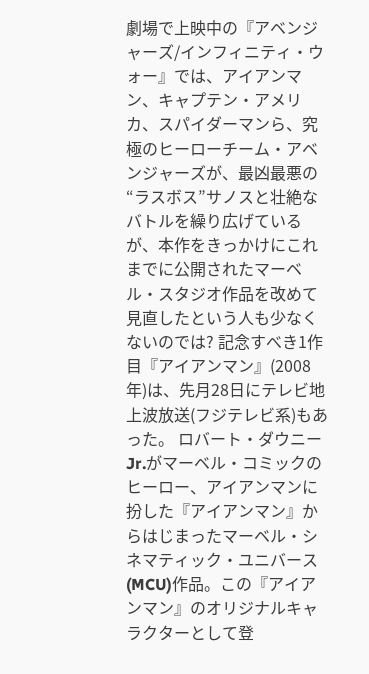劇場で上映中の『アベンジャーズ/インフィニティ・ウォー』では、アイアンマン、キャプテン・アメリカ、スパイダーマンら、究極のヒーローチーム・アベンジャーズが、最凶最悪の“ラスボス”サノスと壮絶なバトルを繰り広げているが、本作をきっかけにこれまでに公開されたマーベル・スタジオ作品を改めて見直したという人も少なくないのでは? 記念すべき1作目『アイアンマン』(2008年)は、先月28日にテレビ地上波放送(フジテレビ系)もあった。 ロバート・ダウニーJr.がマーベル・コミックのヒーロー、アイアンマンに扮した『アイアンマン』からはじまったマーベル・シネマティック・ユニバース(MCU)作品。この『アイアンマン』のオリジナルキャラクターとして登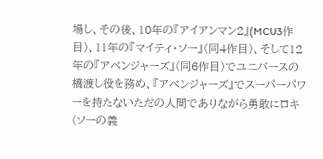場し、その後、10年の『アイアンマン2』(MCU3作目)、11年の『マイティ・ソー』(同4作目)、そして12年の『アベンジャーズ』(同6作目)でユニバースの橋渡し役を務め、『アベンジャーズ』でスーパーパワーを持たないただの人間でありながら勇敢にロキ(ソーの義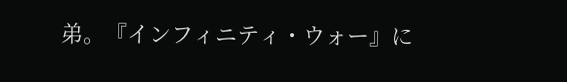弟。『インフィニティ・ウォー』に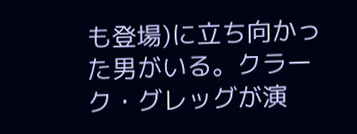も登場)に立ち向かった男がいる。クラーク・グレッグが演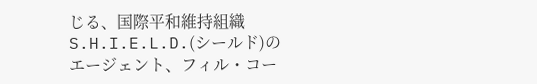じる、国際平和維持組織S.H.I.E.L.D.(シールド)のエージェント、フィル・コー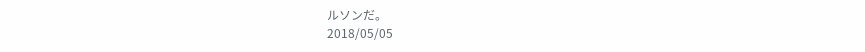ルソンだ。
2018/05/05